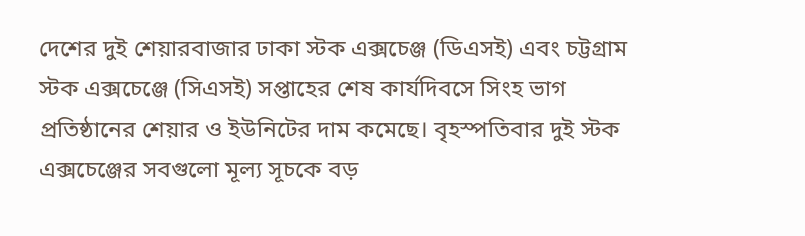দেশের দুই শেয়ারবাজার ঢাকা স্টক এক্সচেঞ্জ (ডিএসই) এবং চট্টগ্রাম স্টক এক্সচেঞ্জে (সিএসই) সপ্তাহের শেষ কার্যদিবসে সিংহ ভাগ প্রতিষ্ঠানের শেয়ার ও ইউনিটের দাম কমেছে। বৃহস্পতিবার দুই স্টক এক্সচেঞ্জের সবগুলো মূল্য সূচকে বড়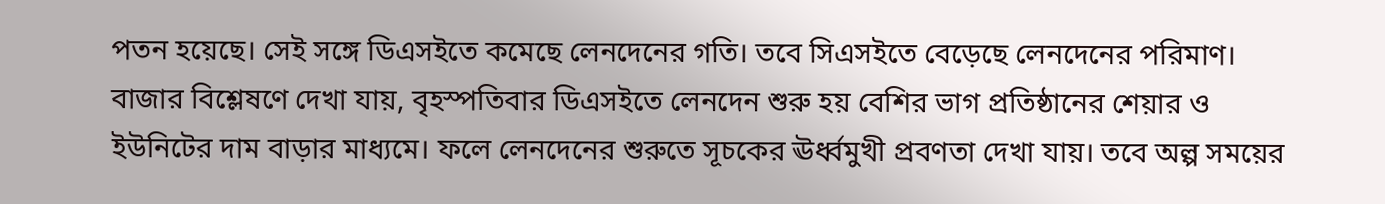পতন হয়েছে। সেই সঙ্গে ডিএসইতে কমেছে লেনদেনের গতি। তবে সিএসইতে বেড়েছে লেনদেনের পরিমাণ।
বাজার বিশ্লেষণে দেখা যায়, বৃহস্পতিবার ডিএসইতে লেনদেন শুরু হয় বেশির ভাগ প্রতিষ্ঠানের শেয়ার ও ইউনিটের দাম বাড়ার মাধ্যমে। ফলে লেনদেনের শুরুতে সূচকের ঊর্ধ্বমুখী প্রবণতা দেখা যায়। তবে অল্প সময়ের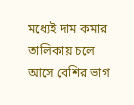মধ্যেই দাম কমার তালিকায় চলে আসে বেশির ভাগ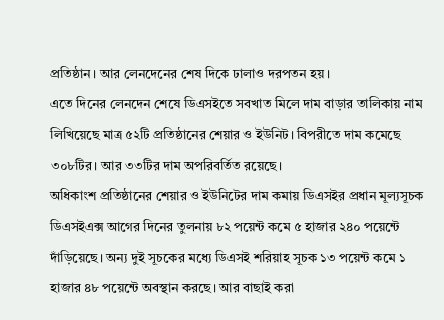প্রতিষ্ঠান। আর লেনদেনের শেষ দিকে ঢালাও দরপতন হয়।
এতে দিনের লেনদেন শেষে ডিএসইতে সবখাত মিলে দাম বাড়ার তালিকায় নাম লিখিয়েছে মাত্র ৫২টি প্রতিষ্ঠানের শেয়ার ও ইউনিট। বিপরীতে দাম কমেছে ৩০৮টির। আর ৩৩টির দাম অপরিবর্তিত রয়েছে।
অধিকাংশ প্রতিষ্ঠানের শেয়ার ও ইউনিটের দাম কমায় ডিএসইর প্রধান মূল্যসূচক ডিএসইএক্স আগের দিনের তুলনায় ৮২ পয়েন্ট কমে ৫ হাজার ২৪০ পয়েন্টে দাঁড়িয়েছে। অন্য দুই সূচকের মধ্যে ডিএসই শরিয়াহ সূচক ১৩ পয়েন্ট কমে ১ হাজার ৪৮ পয়েন্টে অবস্থান করছে। আর বাছাই করা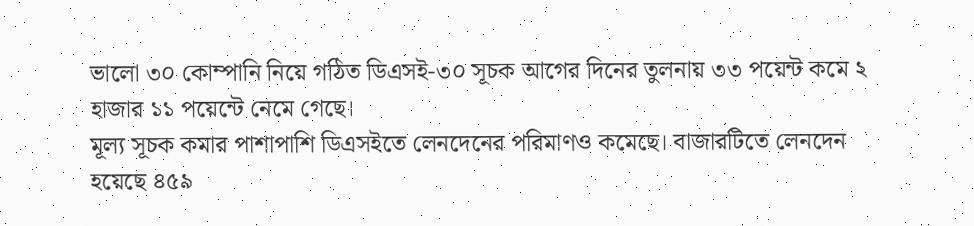ভালো ৩০ কোম্পানি নিয়ে গঠিত ডিএসই-৩০ সূচক আগের দিনের তুলনায় ৩৩ পয়েন্ট কমে ২ হাজার ১১ পয়েন্টে নেমে গেছে।
মূল্য সূচক কমার পাশাপাশি ডিএসইতে লেনদেনের পরিমাণও কমেছে। বাজারটিতে লেনদেন হয়েছে ৪৫৯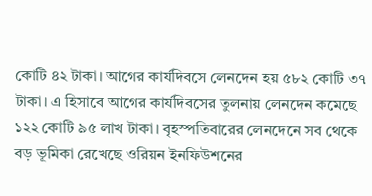কোটি ৪২ টাকা। আগের কার্যদিবসে লেনদেন হয় ৫৮২ কোটি ৩৭ টাকা। এ হিসাবে আগের কার্যদিবসের তুলনায় লেনদেন কমেছে ১২২ কোটি ৯৫ লাখ টাকা। বৃহস্পতিবারের লেনদেনে সব থেকে বড় ভূমিকা রেখেছে ওরিয়ন ইনফিউশনের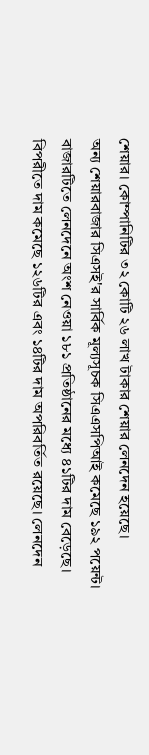শেয়ার। কোম্পানিটির ৩২ কোটি ২৬ লাখ টাকার শেয়ার লেনদেন হয়েছে।
অন্য শেয়ারবাজার সিএসই'র সার্বিক মূল্যসূচক সিএএসপিআই কমেছে ১৯২ পয়েন্ট। বাজারটিতে লেনদেনে অংশ নেওয়া ১৮১ প্রতিষ্ঠানের মধ্যে ৪১টির দাম বেড়েছে। বিপরীতে দাম কমেছে ১২৬টির এবং ১৪টির দাম অপরিবর্তিত রয়েছে। লেনদেন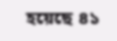হয়েছে ৪১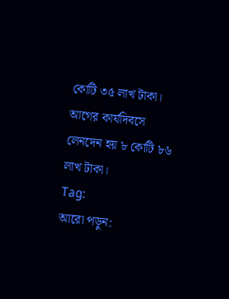কোটি ৩৫ লাখ টাকা। আগের কার্যদিবসে লেনদেন হয় ৮ কোটি ৮৬ লাখ টাকা।
Tag:
আরো পড়ুন: